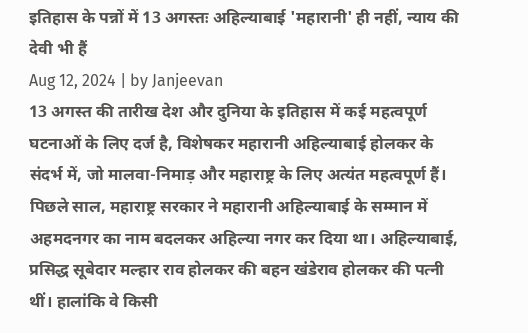इतिहास के पन्नों में 13 अगस्तः अहिल्याबाई 'महारानी' ही नहीं, न्याय की देवी भी हैं
Aug 12, 2024 | by Janjeevan
13 अगस्त की तारीख देश और दुनिया के इतिहास में कई महत्वपूर्ण घटनाओं के लिए दर्ज है, विशेषकर महारानी अहिल्याबाई होलकर के संदर्भ में, जो मालवा-निमाड़ और महाराष्ट्र के लिए अत्यंत महत्वपूर्ण हैं।
पिछले साल, महाराष्ट्र सरकार ने महारानी अहिल्याबाई के सम्मान में अहमदनगर का नाम बदलकर अहिल्या नगर कर दिया था। अहिल्याबाई, प्रसिद्ध सूबेदार मल्हार राव होलकर की बहन खंडेराव होलकर की पत्नी थीं। हालांकि वे किसी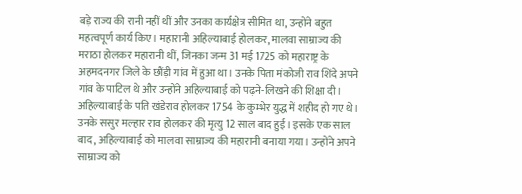बड़े राज्य की रानी नहीं थीं और उनका कार्यक्षेत्र सीमित था, उन्होंने बहुत महत्वपूर्ण कार्य किए। महारानी अहिल्याबाई होलकर, मालवा साम्राज्य की मराठा होलकर महारानी थीं, जिनका जन्म 31 मई 1725 को महाराष्ट्र के अहमदनगर जिले के छौंड़ी गांव में हुआ था। उनके पिता मंकोजी राव शिंदे अपने गांव के पाटिल थे और उन्होंने अहिल्याबाई को पढ़ने-लिखने की शिक्षा दी।
अहिल्याबाई के पति खंडेराव होलकर 1754 के कुम्भेर युद्ध में शहीद हो गए थे। उनके ससुर मल्हार राव होलकर की मृत्यु 12 साल बाद हुई। इसके एक साल बाद, अहिल्याबाई को मालवा साम्राज्य की महारानी बनाया गया। उन्होंने अपने साम्राज्य को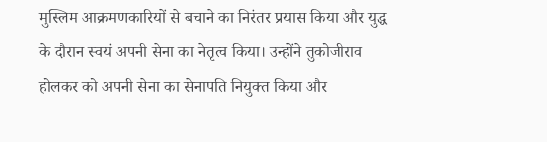मुस्लिम आक्रमणकारियों से बचाने का निरंतर प्रयास किया और युद्ध के दौरान स्वयं अपनी सेना का नेतृत्व किया। उन्होंने तुकोजीराव होलकर को अपनी सेना का सेनापति नियुक्त किया और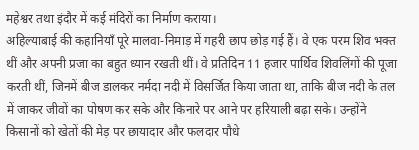महेश्वर तथा इंदौर में कई मंदिरों का निर्माण कराया।
अहिल्याबाई की कहानियाँ पूरे मालवा-निमाड़ में गहरी छाप छोड़ गई हैं। वे एक परम शिव भक्त थीं और अपनी प्रजा का बहुत ध्यान रखती थीं। वे प्रतिदिन 11 हजार पार्थिव शिवलिंगों की पूजा करती थीं, जिनमें बीज डालकर नर्मदा नदी में विसर्जित किया जाता था, ताकि बीज नदी के तल में जाकर जीवों का पोषण कर सके और किनारे पर आने पर हरियाली बढ़ा सके। उन्होंने किसानों को खेतों की मेड़ पर छायादार और फलदार पौधे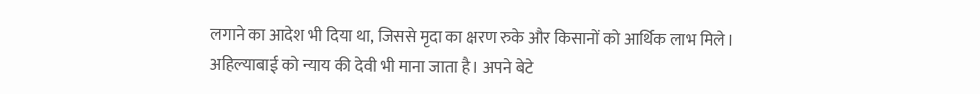लगाने का आदेश भी दिया था, जिससे मृदा का क्षरण रुके और किसानों को आर्थिक लाभ मिले।
अहिल्याबाई को न्याय की देवी भी माना जाता है। अपने बेटे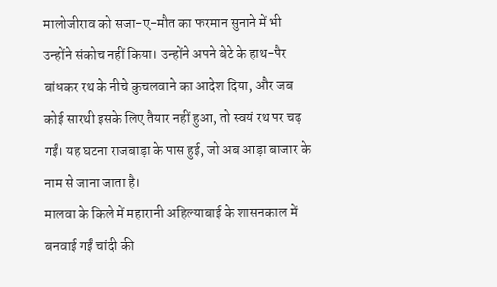मालोजीराव को सजा-ए-मौत का फरमान सुनाने में भी उन्होंने संकोच नहीं किया। उन्होंने अपने बेटे के हाथ-पैर बांधकर रथ के नीचे कुचलवाने का आदेश दिया, और जब कोई सारथी इसके लिए तैयार नहीं हुआ, तो स्वयं रथ पर चढ़ गईं। यह घटना राजबाड़ा के पास हुई, जो अब आड़ा बाजार के नाम से जाना जाता है।
मालवा के किले में महारानी अहिल्याबाई के शासनकाल में बनवाई गईं चांदी की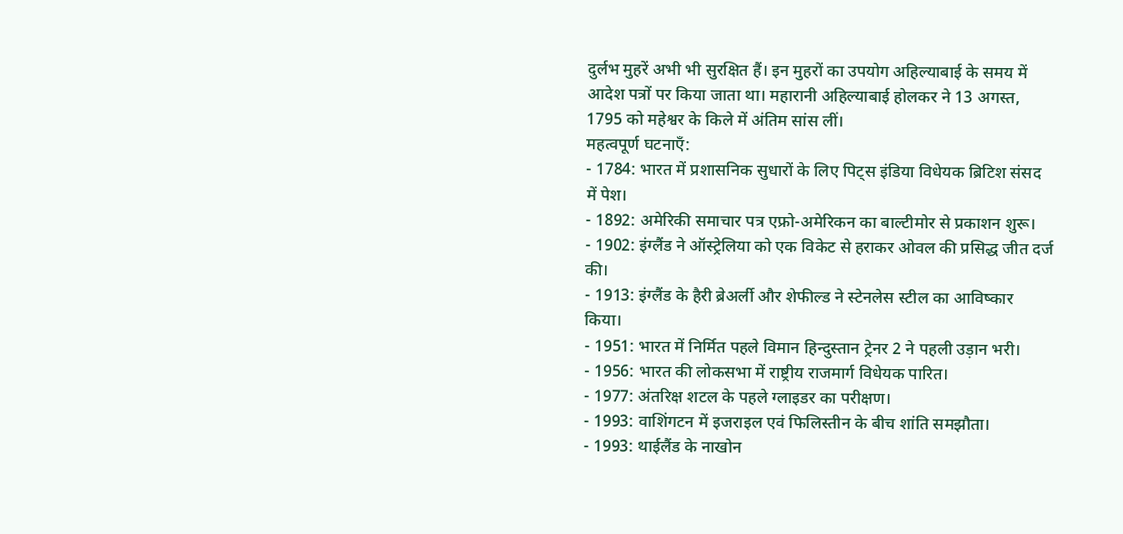दुर्लभ मुहरें अभी भी सुरक्षित हैं। इन मुहरों का उपयोग अहिल्याबाई के समय में आदेश पत्रों पर किया जाता था। महारानी अहिल्याबाई होलकर ने 13 अगस्त, 1795 को महेश्वर के किले में अंतिम सांस लीं।
महत्वपूर्ण घटनाएँ:
- 1784: भारत में प्रशासनिक सुधारों के लिए पिट्स इंडिया विधेयक ब्रिटिश संसद में पेश।
- 1892: अमेरिकी समाचार पत्र एफ्रो-अमेरिकन का बाल्टीमोर से प्रकाशन शुरू।
- 1902: इंग्लैंड ने ऑस्ट्रेलिया को एक विकेट से हराकर ओवल की प्रसिद्ध जीत दर्ज की।
- 1913: इंग्लैंड के हैरी ब्रेअर्ली और शेफील्ड ने स्टेनलेस स्टील का आविष्कार किया।
- 1951: भारत में निर्मित पहले विमान हिन्दुस्तान ट्रेनर 2 ने पहली उड़ान भरी।
- 1956: भारत की लोकसभा में राष्ट्रीय राजमार्ग विधेयक पारित।
- 1977: अंतरिक्ष शटल के पहले ग्लाइडर का परीक्षण।
- 1993: वाशिंगटन में इजराइल एवं फिलिस्तीन के बीच शांति समझौता।
- 1993: थाईलैंड के नाखोन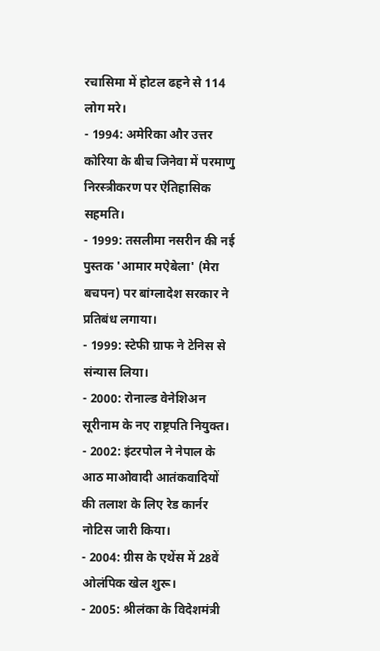रचासिमा में होटल ढहने से 114 लोग मरे।
- 1994: अमेरिका और उत्तर कोरिया के बीच जिनेवा में परमाणु निरस्त्रीकरण पर ऐतिहासिक सहमति।
- 1999: तसलीमा नसरीन की नई पुस्तक 'आमार मऐबेला' (मेरा बचपन) पर बांग्लादेश सरकार ने प्रतिबंध लगाया।
- 1999: स्टेफी ग्राफ ने टेनिस से संन्यास लिया।
- 2000: रोनाल्ड वेनेशिअन सूरीनाम के नए राष्ट्रपति नियुक्त।
- 2002: इंटरपोल ने नेपाल के आठ माओवादी आतंकवादियों की तलाश के लिए रेड कार्नर नोटिस जारी किया।
- 2004: ग्रीस के एथेंस में 28वें ओलंपिक खेल शुरू।
- 2005: श्रीलंका के विदेशमंत्री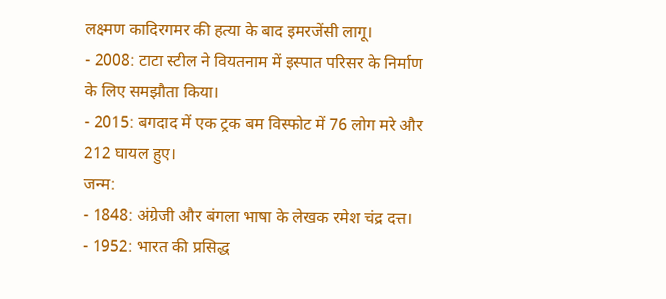लक्ष्मण कादिरगमर की हत्या के बाद इमरजेंसी लागू।
- 2008: टाटा स्टील ने वियतनाम में इस्पात परिसर के निर्माण के लिए समझौता किया।
- 2015: बगदाद में एक ट्रक बम विस्फोट में 76 लोग मरे और 212 घायल हुए।
जन्म:
- 1848: अंग्रेजी और बंगला भाषा के लेखक रमेश चंद्र दत्त।
- 1952: भारत की प्रसिद्ध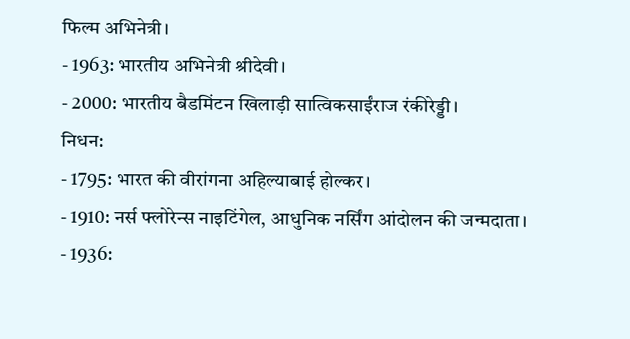फिल्म अभिनेत्री।
- 1963: भारतीय अभिनेत्री श्रीदेवी।
- 2000: भारतीय बैडमिंटन खिलाड़ी सात्विकसाईंराज रंकीरेड्डी।
निधन:
- 1795: भारत की वीरांगना अहिल्याबाई होल्कर।
- 1910: नर्स फ्लोरेन्स नाइटिंगेल, आधुनिक नर्सिंग आंदोलन की जन्मदाता।
- 1936: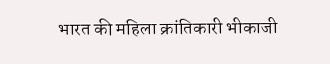भारत की महिला क्रांतिकारी भीकाजी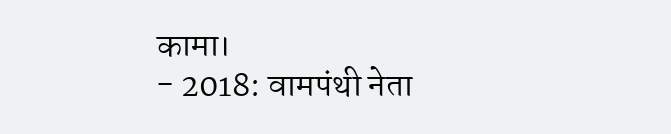कामा।
- 2018: वामपंथी नेता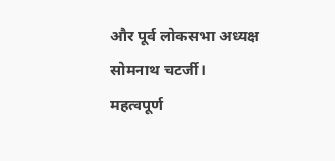और पूर्व लोकसभा अध्यक्ष सोमनाथ चटर्जी।
महत्वपूर्ण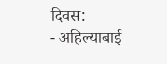दिवस:
- अहिल्याबाई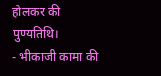होलकर की पुण्यतिथि।
- भीकाजी कामा की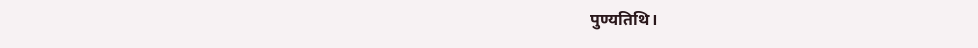पुण्यतिथि।